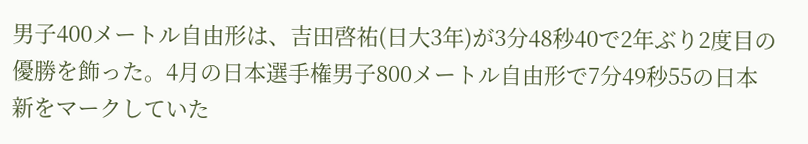男子400メートル自由形は、吉田啓祐(日大3年)が3分48秒40で2年ぶり2度目の優勝を飾った。4月の日本選手権男子800メートル自由形で7分49秒55の日本新をマークしていた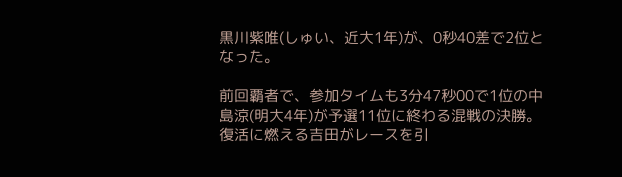黒川紫唯(しゅい、近大1年)が、0秒40差で2位となった。

前回覇者で、参加タイムも3分47秒00で1位の中島涼(明大4年)が予選11位に終わる混戦の決勝。復活に燃える吉田がレースを引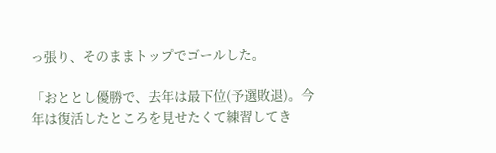っ張り、そのままトップでゴールした。

「おととし優勝で、去年は最下位(予選敗退)。今年は復活したところを見せたくて練習してき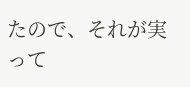たので、それが実って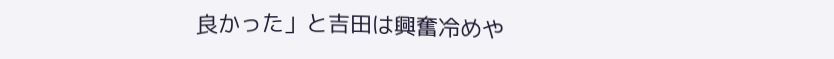良かった」と吉田は興奮冷めや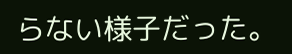らない様子だった。